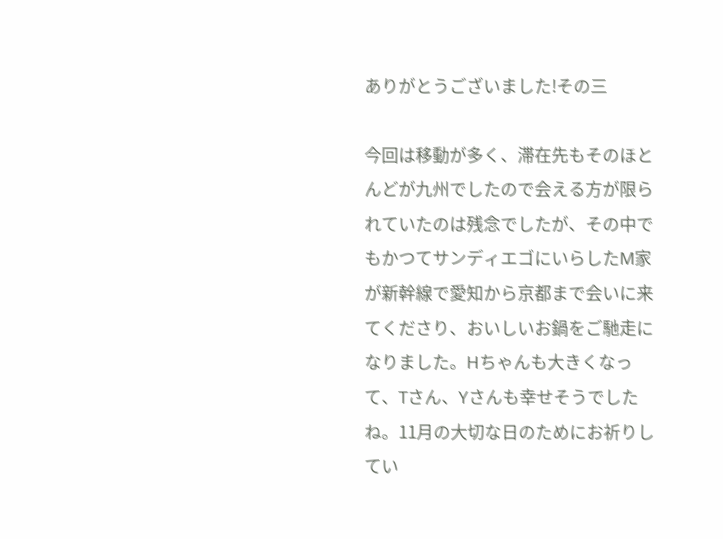ありがとうございました!その三

今回は移動が多く、滞在先もそのほとんどが九州でしたので会える方が限られていたのは残念でしたが、その中でもかつてサンディエゴにいらしたM家が新幹線で愛知から京都まで会いに来てくださり、おいしいお鍋をご馳走になりました。Hちゃんも大きくなって、Tさん、Yさんも幸せそうでしたね。11月の大切な日のためにお祈りしてい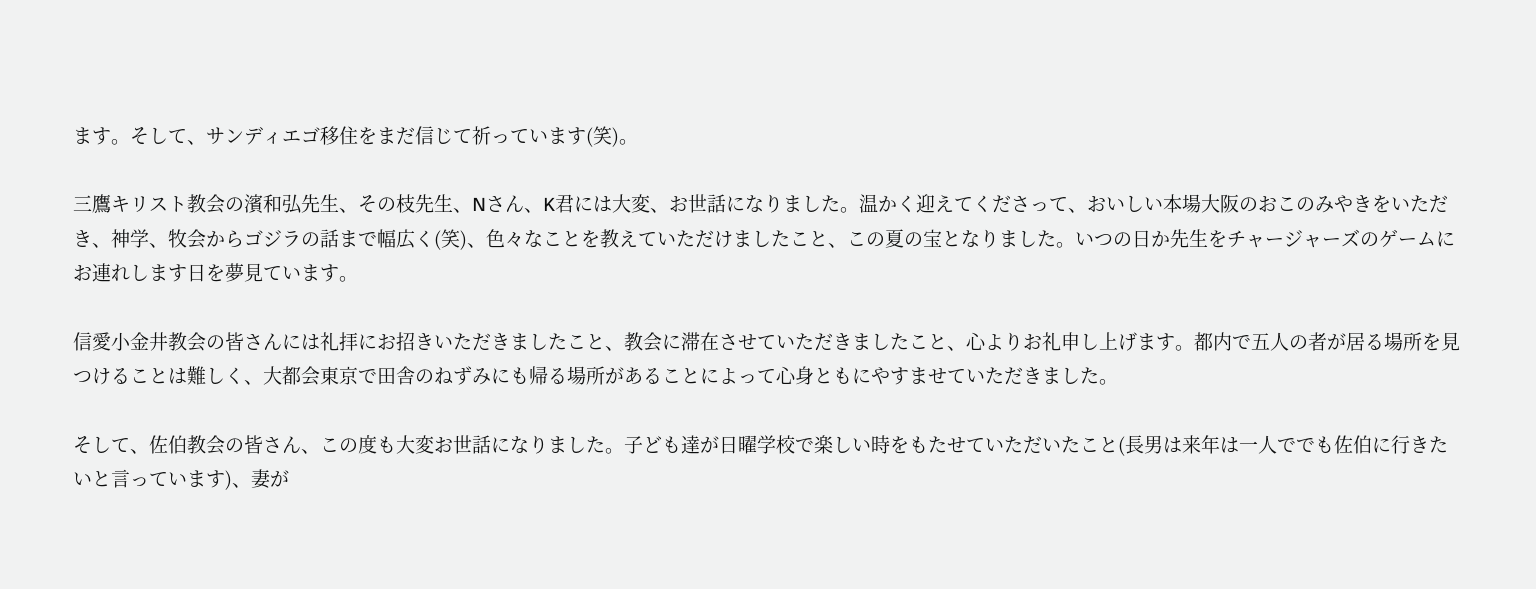ます。そして、サンディエゴ移住をまだ信じて祈っています(笑)。

三鷹キリスト教会の濱和弘先生、その枝先生、Nさん、K君には大変、お世話になりました。温かく迎えてくださって、おいしい本場大阪のおこのみやきをいただき、神学、牧会からゴジラの話まで幅広く(笑)、色々なことを教えていただけましたこと、この夏の宝となりました。いつの日か先生をチャージャーズのゲームにお連れします日を夢見ています。

信愛小金井教会の皆さんには礼拝にお招きいただきましたこと、教会に滞在させていただきましたこと、心よりお礼申し上げます。都内で五人の者が居る場所を見つけることは難しく、大都会東京で田舎のねずみにも帰る場所があることによって心身ともにやすませていただきました。

そして、佐伯教会の皆さん、この度も大変お世話になりました。子ども達が日曜学校で楽しい時をもたせていただいたこと(長男は来年は一人ででも佐伯に行きたいと言っています)、妻が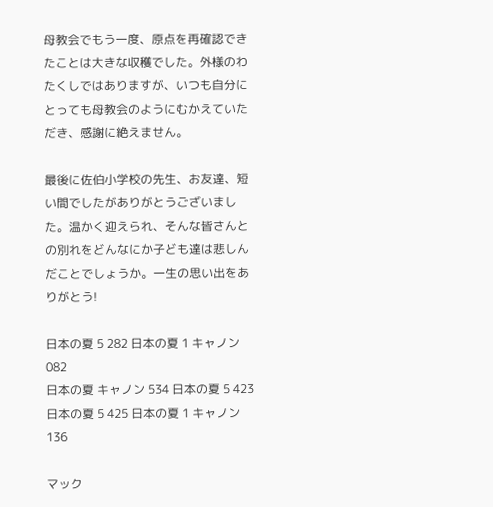母教会でもう一度、原点を再確認できたことは大きな収穫でした。外様のわたくしではありますが、いつも自分にとっても母教会のようにむかえていただき、感謝に絶えません。

最後に佐伯小学校の先生、お友達、短い間でしたがありがとうございました。温かく迎えられ、そんな皆さんとの別れをどんなにか子ども達は悲しんだことでしょうか。一生の思い出をありがとう!

日本の夏 5 282 日本の夏 1 キャノン 082
日本の夏 キャノン 534 日本の夏 5 423 日本の夏 5 425 日本の夏 1 キャノン 136

マック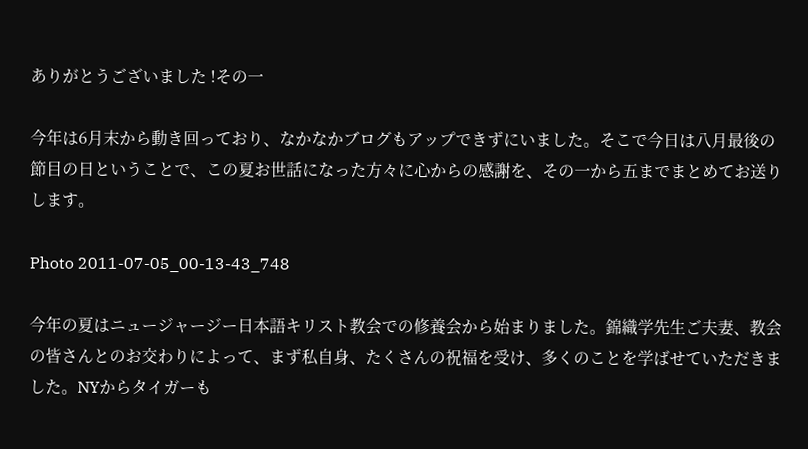ありがとうございました !その一

今年は6月末から動き回っており、なかなかブログもアップできずにいました。そこで今日は八月最後の節目の日ということで、この夏お世話になった方々に心からの感謝を、その一から五までまとめてお送りします。

Photo 2011-07-05_00-13-43_748

今年の夏はニュージャージー日本語キリスト教会での修養会から始まりました。錦織学先生ご夫妻、教会の皆さんとのお交わりによって、まず私自身、たくさんの祝福を受け、多くのことを学ばせていただきました。NYからタイガーも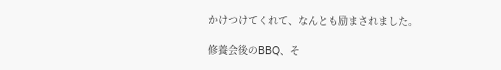かけつけてくれて、なんとも励まされました。

修養会後のBBQ、そ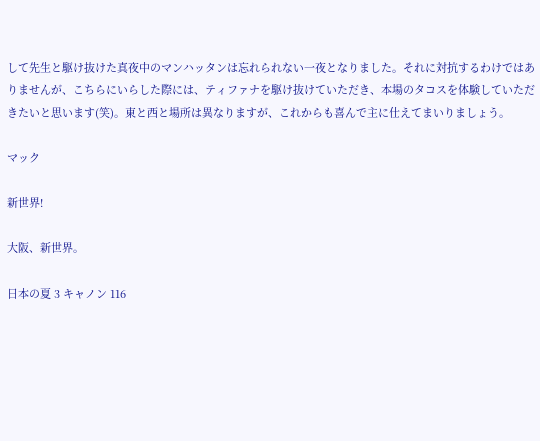して先生と駆け抜けた真夜中のマンハッタンは忘れられない一夜となりました。それに対抗するわけではありませんが、こちらにいらした際には、ティファナを駆け抜けていただき、本場のタコスを体験していただきたいと思います(笑)。東と西と場所は異なりますが、これからも喜んで主に仕えてまいりましょう。

マック

新世界!

大阪、新世界。

日本の夏 3 キャノン 116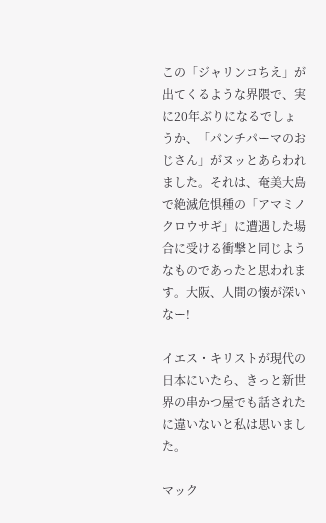この「ジャリンコちえ」が出てくるような界隈で、実に20年ぶりになるでしょうか、「パンチパーマのおじさん」がヌッとあらわれました。それは、奄美大島で絶滅危惧種の「アマミノクロウサギ」に遭遇した場合に受ける衝撃と同じようなものであったと思われます。大阪、人間の懐が深いなー!

イエス・キリストが現代の日本にいたら、きっと新世界の串かつ屋でも話されたに違いないと私は思いました。

マック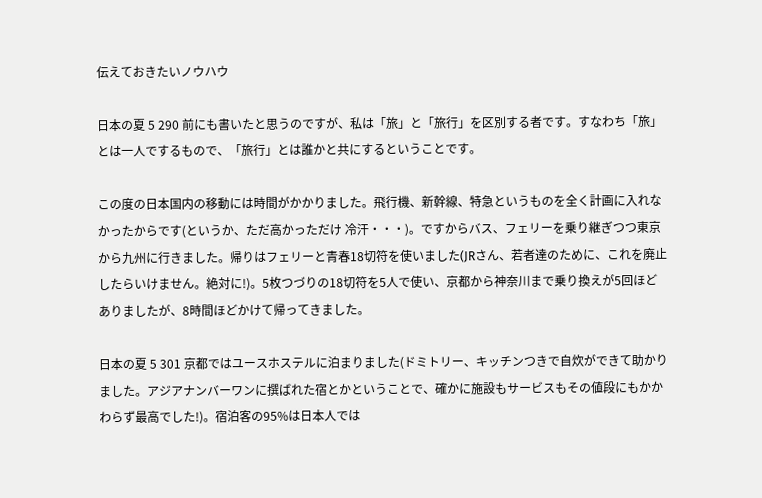伝えておきたいノウハウ

日本の夏 5 290 前にも書いたと思うのですが、私は「旅」と「旅行」を区別する者です。すなわち「旅」とは一人でするもので、「旅行」とは誰かと共にするということです。

この度の日本国内の移動には時間がかかりました。飛行機、新幹線、特急というものを全く計画に入れなかったからです(というか、ただ高かっただけ 冷汗・・・)。ですからバス、フェリーを乗り継ぎつつ東京から九州に行きました。帰りはフェリーと青春18切符を使いました(JRさん、若者達のために、これを廃止したらいけません。絶対に!)。5枚つづりの18切符を5人で使い、京都から神奈川まで乗り換えが5回ほどありましたが、8時間ほどかけて帰ってきました。

日本の夏 5 301 京都ではユースホステルに泊まりました(ドミトリー、キッチンつきで自炊ができて助かりました。アジアナンバーワンに撰ばれた宿とかということで、確かに施設もサービスもその値段にもかかわらず最高でした!)。宿泊客の95%は日本人では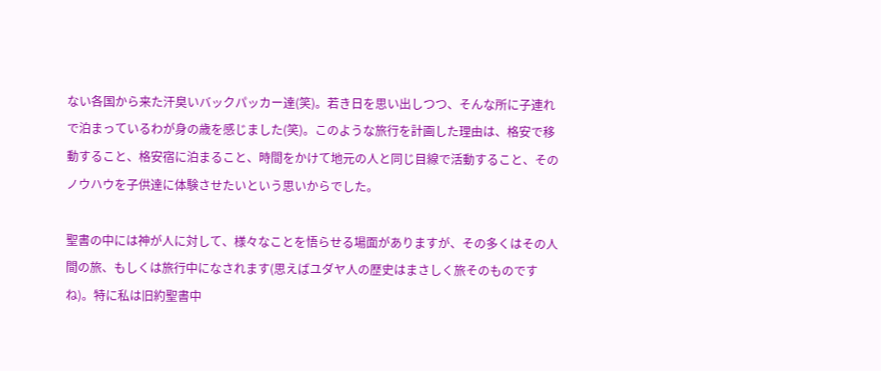ない各国から来た汗臭いバックパッカー達(笑)。若き日を思い出しつつ、そんな所に子連れで泊まっているわが身の歳を感じました(笑)。このような旅行を計画した理由は、格安で移動すること、格安宿に泊まること、時間をかけて地元の人と同じ目線で活動すること、そのノウハウを子供達に体験させたいという思いからでした。

聖書の中には神が人に対して、様々なことを悟らせる場面がありますが、その多くはその人間の旅、もしくは旅行中になされます(思えばユダヤ人の歴史はまさしく旅そのものですね)。特に私は旧約聖書中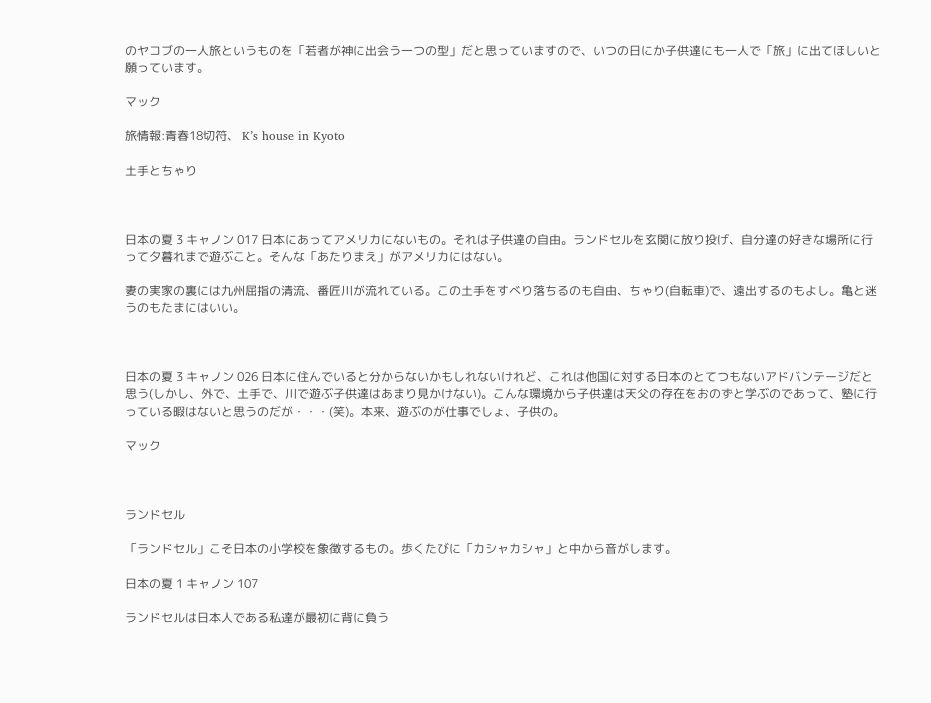のヤコブの一人旅というものを「若者が神に出会う一つの型」だと思っていますので、いつの日にか子供達にも一人で「旅」に出てほしいと願っています。

マック

旅情報:青春18切符、 K’s house in Kyoto

土手とちゃり



日本の夏 3 キャノン 017 日本にあってアメリカにないもの。それは子供達の自由。ランドセルを玄関に放り投げ、自分達の好きな場所に行って夕暮れまで遊ぶこと。そんな「あたりまえ」がアメリカにはない。

妻の実家の裏には九州屈指の清流、番匠川が流れている。この土手をすべり落ちるのも自由、ちゃり(自転車)で、遠出するのもよし。亀と迷うのもたまにはいい。



日本の夏 3 キャノン 026 日本に住んでいると分からないかもしれないけれど、これは他国に対する日本のとてつもないアドバンテージだと思う(しかし、外で、土手で、川で遊ぶ子供達はあまり見かけない)。こんな環境から子供達は天父の存在をおのずと学ぶのであって、塾に行っている暇はないと思うのだが・・・(笑)。本来、遊ぶのが仕事でしょ、子供の。

マック



ランドセル

「ランドセル」こそ日本の小学校を象徴するもの。歩くたびに「カシャカシャ」と中から音がします。

日本の夏 1 キャノン 107

ランドセルは日本人である私達が最初に背に負う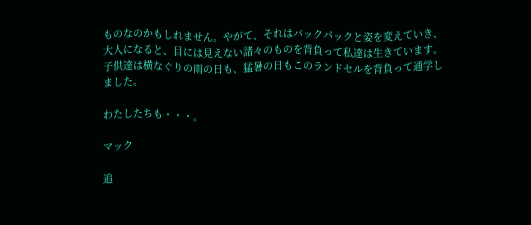ものなのかもしれません。やがて、それはバックパックと姿を変えていき、大人になると、目には見えない諸々のものを背負って私達は生きています。子供達は横なぐりの雨の日も、猛暑の日もこのランドセルを背負って通学しました。

わたしたちも・・・。

マック

追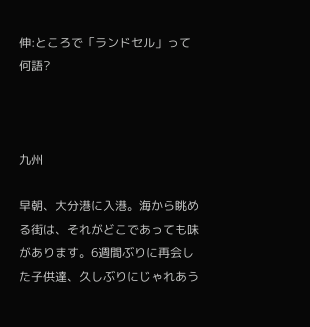伸:ところで「ランドセル」って何語?



九州

早朝、大分港に入港。海から眺める街は、それがどこであっても味があります。6週間ぶりに再会した子供達、久しぶりにじゃれあう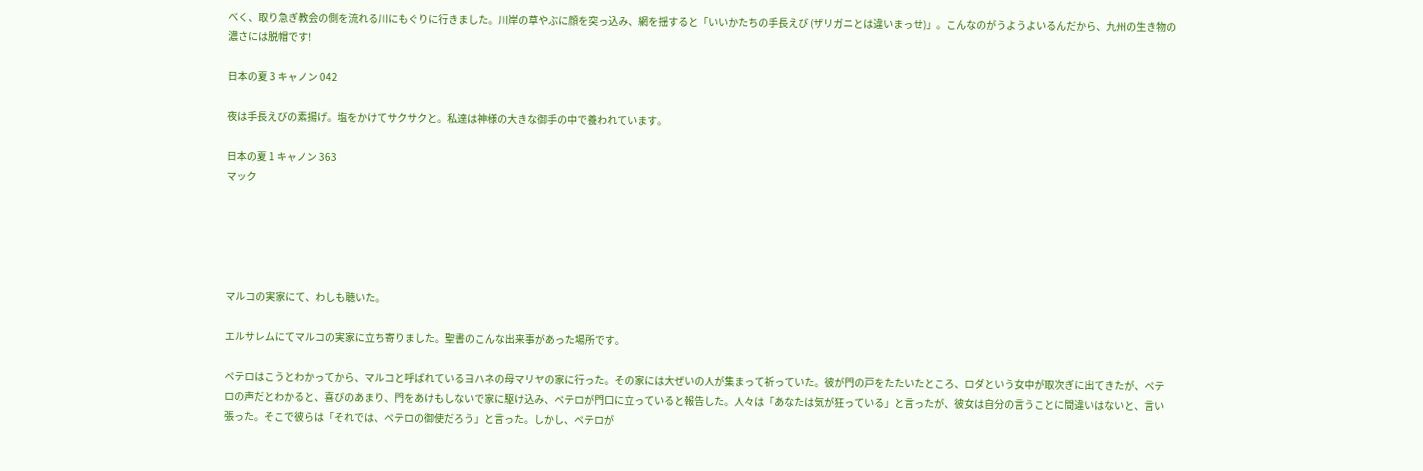べく、取り急ぎ教会の側を流れる川にもぐりに行きました。川岸の草やぶに顔を突っ込み、網を揺すると「いいかたちの手長えび (ザリガニとは違いまっせ)」。こんなのがうようよいるんだから、九州の生き物の濃さには脱帽です!

日本の夏 3 キャノン 042

夜は手長えびの素揚げ。塩をかけてサクサクと。私達は神様の大きな御手の中で養われています。

日本の夏 1 キャノン 363
マック





マルコの実家にて、わしも聴いた。

エルサレムにてマルコの実家に立ち寄りました。聖書のこんな出来事があった場所です。

ペテロはこうとわかってから、マルコと呼ばれているヨハネの母マリヤの家に行った。その家には大ぜいの人が集まって祈っていた。彼が門の戸をたたいたところ、ロダという女中が取次ぎに出てきたが、ペテロの声だとわかると、喜びのあまり、門をあけもしないで家に駆け込み、ペテロが門口に立っていると報告した。人々は「あなたは気が狂っている」と言ったが、彼女は自分の言うことに間違いはないと、言い張った。そこで彼らは「それでは、ペテロの御使だろう」と言った。しかし、ペテロが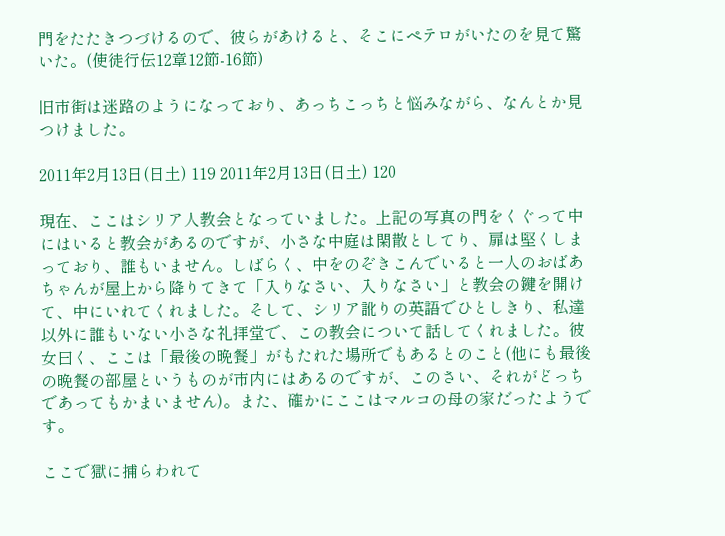門をたたきつづけるので、彼らがあけると、そこにペテロがいたのを見て驚いた。(使徒行伝12章12節-16節)

旧市街は迷路のようになっており、あっちこっちと悩みながら、なんとか見つけました。

2011年2月13日(日土) 119 2011年2月13日(日土) 120

現在、ここはシリア人教会となっていました。上記の写真の門をくぐって中にはいると教会があるのですが、小さな中庭は閑散としてり、扉は堅くしまっており、誰もいません。しばらく、中をのぞきこんでいると一人のおばあちゃんが屋上から降りてきて「入りなさい、入りなさい」と教会の鍵を開けて、中にいれてくれました。そして、シリア訛りの英語でひとしきり、私達以外に誰もいない小さな礼拝堂で、この教会について話してくれました。彼女曰く、ここは「最後の晩餐」がもたれた場所でもあるとのこと(他にも最後の晩餐の部屋というものが市内にはあるのですが、このさい、それがどっちであってもかまいません)。また、確かにここはマルコの母の家だったようです。

ここで獄に捕らわれて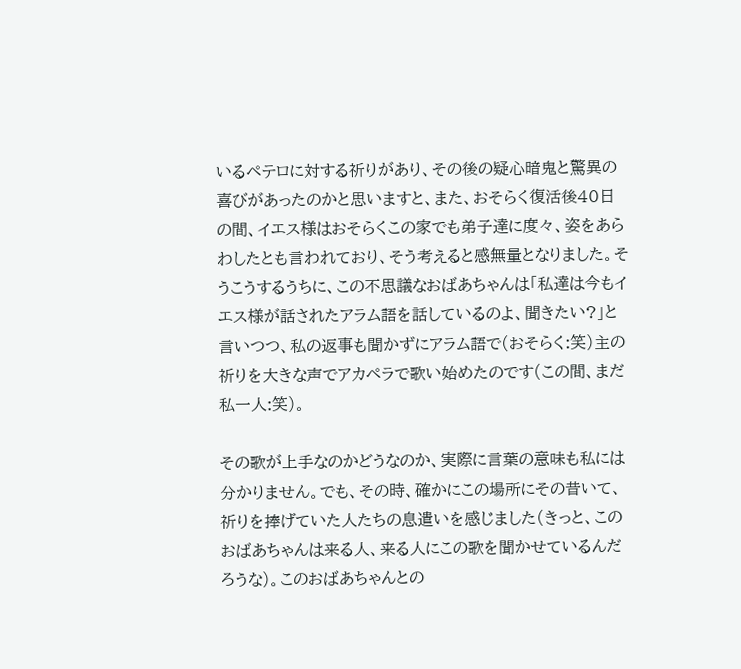いるペテロに対する祈りがあり、その後の疑心暗鬼と驚異の喜びがあったのかと思いますと、また、おそらく復活後40日の間、イエス様はおそらくこの家でも弟子達に度々、姿をあらわしたとも言われており、そう考えると感無量となりました。そうこうするうちに、この不思議なおばあちゃんは「私達は今もイエス様が話されたアラム語を話しているのよ、聞きたい?」と言いつつ、私の返事も聞かずにアラム語で(おそらく:笑)主の祈りを大きな声でアカペラで歌い始めたのです(この間、まだ私一人:笑)。

その歌が上手なのかどうなのか、実際に言葉の意味も私には分かりません。でも、その時、確かにこの場所にその昔いて、祈りを捧げていた人たちの息遣いを感じました(きっと、このおばあちゃんは来る人、来る人にこの歌を聞かせているんだろうな)。このおばあちゃんとの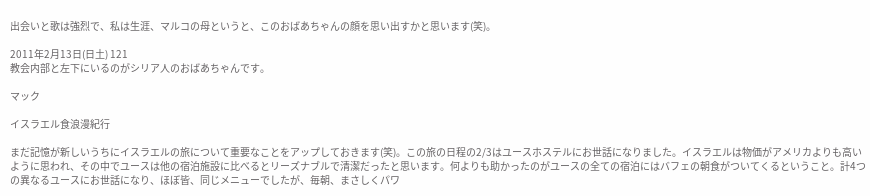出会いと歌は強烈で、私は生涯、マルコの母というと、このおばあちゃんの顔を思い出すかと思います(笑)。

2011年2月13日(日土) 121
教会内部と左下にいるのがシリア人のおばあちゃんです。

マック

イスラエル食浪漫紀行

まだ記憶が新しいうちにイスラエルの旅について重要なことをアップしておきます(笑)。この旅の日程の2/3はユースホステルにお世話になりました。イスラエルは物価がアメリカよりも高いように思われ、その中でユースは他の宿泊施設に比べるとリーズナブルで清潔だったと思います。何よりも助かったのがユースの全ての宿泊にはバフェの朝食がついてくるということ。計4つの異なるユースにお世話になり、ほぼ皆、同じメニューでしたが、毎朝、まさしくパワ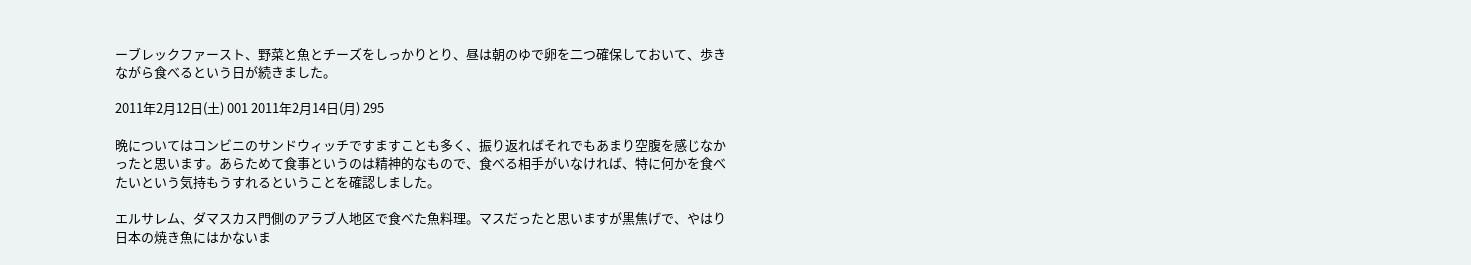ーブレックファースト、野菜と魚とチーズをしっかりとり、昼は朝のゆで卵を二つ確保しておいて、歩きながら食べるという日が続きました。

2011年2月12日(土) 001 2011年2月14日(月) 295

晩についてはコンビニのサンドウィッチですますことも多く、振り返ればそれでもあまり空腹を感じなかったと思います。あらためて食事というのは精神的なもので、食べる相手がいなければ、特に何かを食べたいという気持もうすれるということを確認しました。

エルサレム、ダマスカス門側のアラブ人地区で食べた魚料理。マスだったと思いますが黒焦げで、やはり日本の焼き魚にはかないま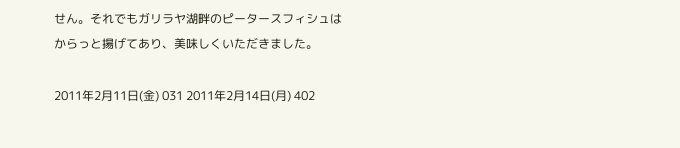せん。それでもガリラヤ湖畔のピータースフィシュはからっと揚げてあり、美味しくいただきました。

2011年2月11日(金) 031 2011年2月14日(月) 402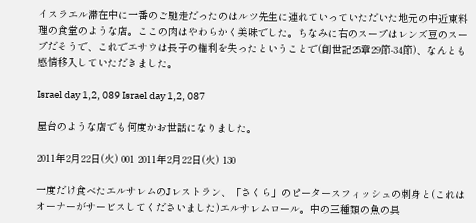イスラエル滞在中に一番のご馳走だったのはルツ先生に連れていっていただいた地元の中近東料理の食堂のような店。ここの肉はやわらかく美味でした。ちなみに右のスープはレンズ豆のスープだそうで、これでエサウは長子の権利を失ったということで(創世記25章29節‐34節)、なんとも感情移入していただきました。

Israel day 1,2, 089 Israel day 1,2, 087

屋台のような店でも何度かお世話になりました。

2011年2月22日(火) 001 2011年2月22日(火) 130

一度だけ食べたエルサレムのJレストラン、「さくら」のピータースフィッシュの刺身と(これはオーナーがサービスしてくださいました)エルサレムロール。中の三種類の魚の具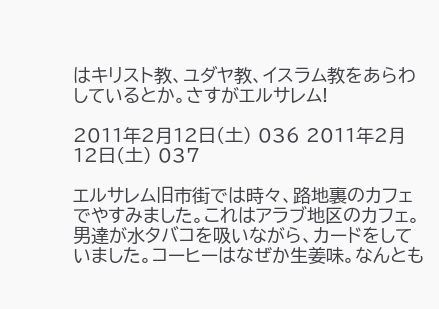はキリスト教、ユダヤ教、イスラム教をあらわしているとか。さすがエルサレム!

2011年2月12日(土) 036 2011年2月12日(土) 037

エルサレム旧市街では時々、路地裏のカフェでやすみました。これはアラブ地区のカフェ。男達が水タバコを吸いながら、カードをしていました。コーヒーはなぜか生姜味。なんとも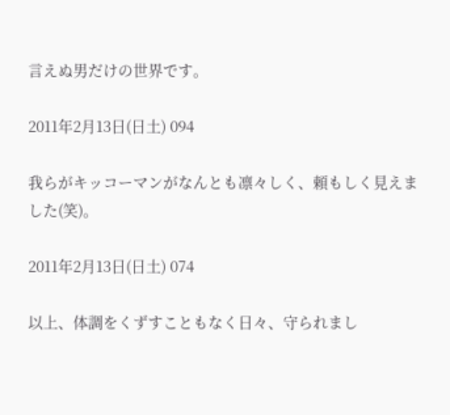言えぬ男だけの世界です。

2011年2月13日(日土) 094

我らがキッコーマンがなんとも凛々しく、頼もしく見えました(笑)。

2011年2月13日(日土) 074

以上、体調をくずすこともなく日々、守られまし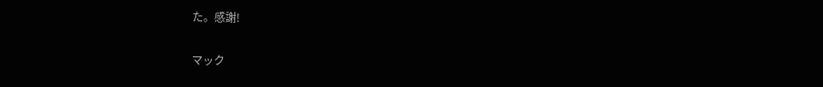た。感謝!

マック